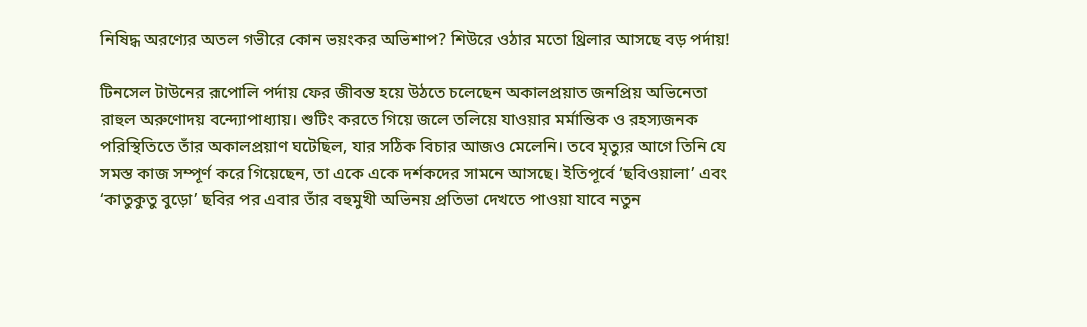নিষিদ্ধ অরণ্যের অতল গভীরে কোন ভয়ংকর অভিশাপ? শিউরে ওঠার মতো থ্রিলার আসছে বড় পর্দায়!

টিনসেল টাউনের রূপোলি পর্দায় ফের জীবন্ত হয়ে উঠতে চলেছেন অকালপ্রয়াত জনপ্রিয় অভিনেতা রাহুল অরুণোদয় বন্দ্যোপাধ্যায়। শুটিং করতে গিয়ে জলে তলিয়ে যাওয়ার মর্মান্তিক ও রহস্যজনক পরিস্থিতিতে তাঁর অকালপ্রয়াণ ঘটেছিল, যার সঠিক বিচার আজও মেলেনি। তবে মৃত্যুর আগে তিনি যে সমস্ত কাজ সম্পূর্ণ করে গিয়েছেন, তা একে একে দর্শকদের সামনে আসছে। ইতিপূর্বে ‘ছবিওয়ালা’ এবং ‘কাতুকুতু বুড়ো’ ছবির পর এবার তাঁর বহুমুখী অভিনয় প্রতিভা দেখতে পাওয়া যাবে নতুন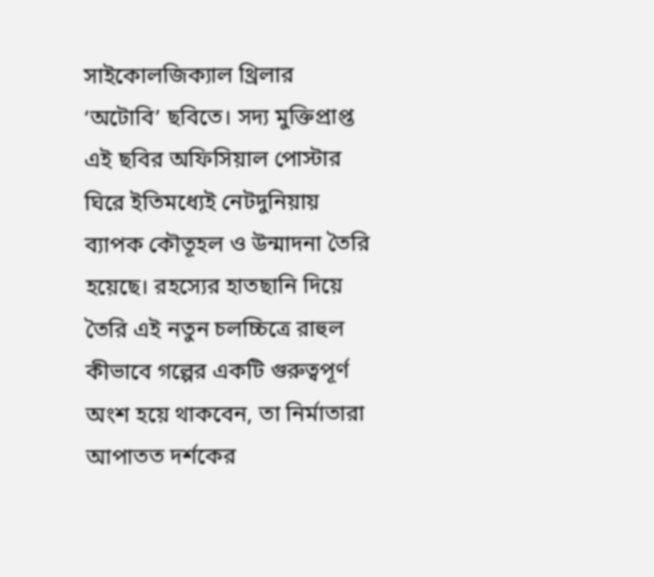সাইকোলজিক্যাল থ্রিলার ‘অটোবি’ ছবিতে। সদ্য মুক্তিপ্রাপ্ত এই ছবির অফিসিয়াল পোস্টার ঘিরে ইতিমধ্যেই নেটদুনিয়ায় ব্যাপক কৌতূহল ও উন্মাদনা তৈরি হয়েছে। রহস্যের হাতছানি দিয়ে তৈরি এই নতুন চলচ্চিত্রে রাহুল কীভাবে গল্পের একটি গুরুত্বপূর্ণ অংশ হয়ে থাকবেন, তা নির্মাতারা আপাতত দর্শকের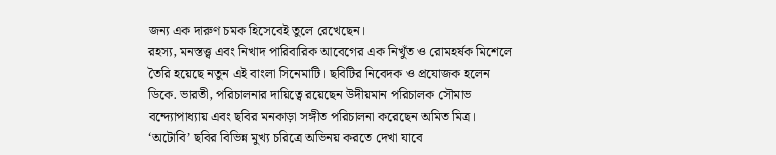জন্য এক দারুণ চমক হিসেবেই তুলে রেখেছেন।
রহস্য, মনস্তত্ত্ব এবং নিখাদ পারিবারিক আবেগের এক নিখুঁত ও রোমহর্ষক মিশেলে তৈরি হয়েছে নতুন এই বাংলা সিনেমাটি। ছবিটির নিবেদক ও প্রযোজক হলেন ডিকে. ভারতী, পরিচালনার দায়িত্বে রয়েছেন উদীয়মান পরিচালক সৌমাভ বন্দ্যোপাধ্যায় এবং ছবির মনকাড়া সঙ্গীত পরিচালনা করেছেন অমিত মিত্র। ‘অটোবি’ ছবির বিভিন্ন মুখ্য চরিত্রে অভিনয় করতে দেখা যাবে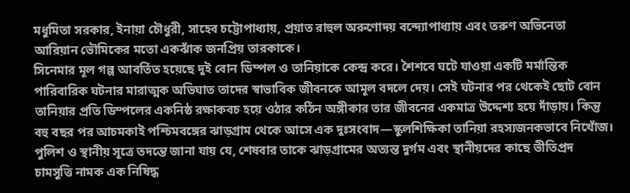মধুমিতা সরকার, ইনায়া চৌধুরী, সাহেব চট্টোপাধ্যায়, প্রয়াত রাহুল অরুণোদয় বন্দ্যোপাধ্যায় এবং তরুণ অভিনেতা আরিয়ান ভৌমিকের মতো একঝাঁক জনপ্রিয় তারকাকে।
সিনেমার মূল গল্প আবর্তিত হয়েছে দুই বোন ডিম্পল ও তানিয়াকে কেন্দ্র করে। শৈশবে ঘটে যাওয়া একটি মর্মান্তিক পারিবারিক ঘটনার মারাত্মক অভিঘাত তাদের স্বাভাবিক জীবনকে আমূল বদলে দেয়। সেই ঘটনার পর থেকেই ছোট বোন তানিয়ার প্রতি ডিম্পলের একনিষ্ঠ রক্ষাকবচ হয়ে ওঠার কঠিন অঙ্গীকার তার জীবনের একমাত্র উদ্দেশ্য হয়ে দাঁড়ায়। কিন্তু বহু বছর পর আচমকাই পশ্চিমবঙ্গের ঝাড়গ্রাম থেকে আসে এক দুঃসংবাদ—স্কুলশিক্ষিকা তানিয়া রহস্যজনকভাবে নিখোঁজ। পুলিশ ও স্থানীয় সূত্রে তদন্তে জানা যায় যে, শেষবার তাকে ঝাড়গ্রামের অত্যন্ত দুর্গম এবং স্থানীয়দের কাছে ভীতিপ্রদ চামসুত্তি নামক এক নিষিদ্ধ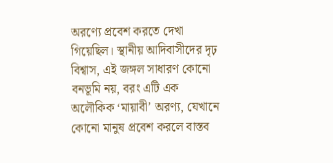অরণ্যে প্রবেশ করতে দেখা গিয়েছিল। স্থানীয় আদিবাসীদের দৃঢ় বিশ্বাস, এই জঙ্গল সাধারণ কোনো বনভূমি নয়, বরং এটি এক অলৌকিক ‘মায়াবী’ অরণ্য, যেখানে কোনো মানুষ প্রবেশ করলে বাস্তব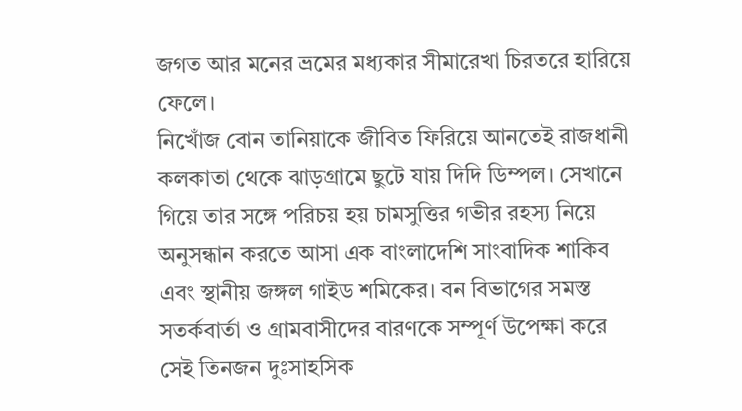জগত আর মনের ভ্রমের মধ্যকার সীমারেখা চিরতরে হারিয়ে ফেলে।
নিখোঁজ বোন তানিয়াকে জীবিত ফিরিয়ে আনতেই রাজধানী কলকাতা থেকে ঝাড়গ্রামে ছুটে যায় দিদি ডিম্পল। সেখানে গিয়ে তার সঙ্গে পরিচয় হয় চামসুত্তির গভীর রহস্য নিয়ে অনুসন্ধান করতে আসা এক বাংলাদেশি সাংবাদিক শাকিব এবং স্থানীয় জঙ্গল গাইড শমিকের। বন বিভাগের সমস্ত সতর্কবার্তা ও গ্রামবাসীদের বারণকে সম্পূর্ণ উপেক্ষা করে সেই তিনজন দুঃসাহসিক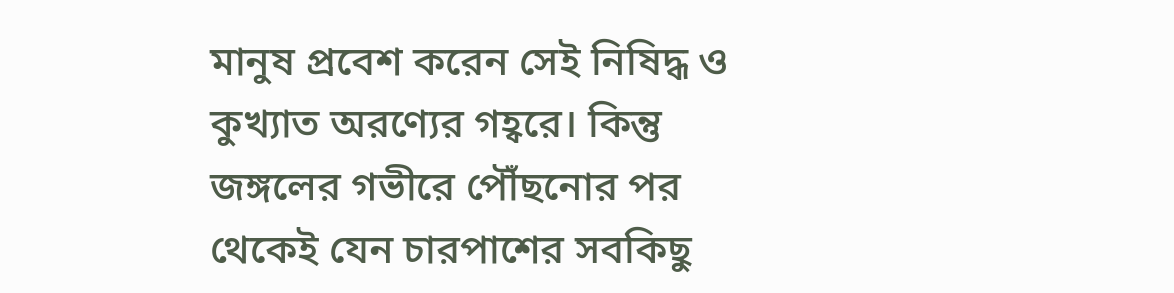মানুষ প্রবেশ করেন সেই নিষিদ্ধ ও কুখ্যাত অরণ্যের গহ্বরে। কিন্তু জঙ্গলের গভীরে পৌঁছনোর পর থেকেই যেন চারপাশের সবকিছু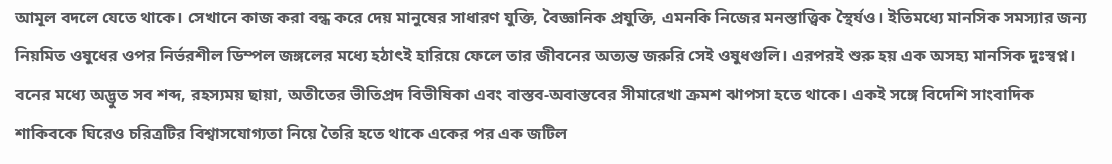আমূল বদলে যেতে থাকে। সেখানে কাজ করা বন্ধ করে দেয় মানুষের সাধারণ যুক্তি, বৈজ্ঞানিক প্রযুক্তি, এমনকি নিজের মনস্তাত্ত্বিক স্থৈর্যও। ইতিমধ্যে মানসিক সমস্যার জন্য নিয়মিত ওষুধের ওপর নির্ভরশীল ডিম্পল জঙ্গলের মধ্যে হঠাৎই হারিয়ে ফেলে তার জীবনের অত্যন্ত জরুরি সেই ওষুধগুলি। এরপরই শুরু হয় এক অসহ্য মানসিক দুঃস্বপ্ন। বনের মধ্যে অদ্ভুত সব শব্দ, রহস্যময় ছায়া, অতীতের ভীতিপ্রদ বিভীষিকা এবং বাস্তব-অবাস্তবের সীমারেখা ক্রমশ ঝাপসা হতে থাকে। একই সঙ্গে বিদেশি সাংবাদিক শাকিবকে ঘিরেও চরিত্রটির বিশ্বাসযোগ্যতা নিয়ে তৈরি হতে থাকে একের পর এক জটিল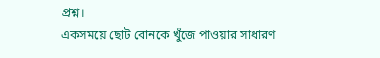প্রশ্ন।
একসময়ে ছোট বোনকে খুঁজে পাওয়ার সাধারণ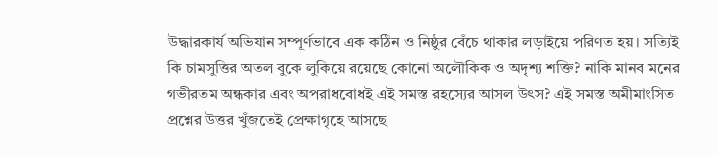উদ্ধারকার্য অভিযান সম্পূর্ণভাবে এক কঠিন ও নিষ্ঠুর বেঁচে থাকার লড়াইয়ে পরিণত হয়। সত্যিই কি চামসুত্তির অতল বুকে লুকিয়ে রয়েছে কোনো অলৌকিক ও অদৃশ্য শক্তি? নাকি মানব মনের গভীরতম অন্ধকার এবং অপরাধবোধই এই সমস্ত রহস্যের আসল উৎস? এই সমস্ত অমীমাংসিত প্রশ্নের উত্তর খুঁজতেই প্রেক্ষাগৃহে আসছে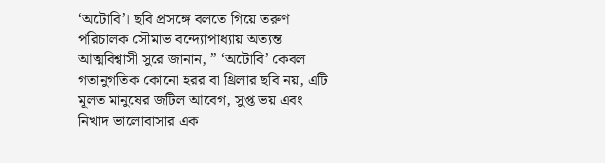‘অটোবি’। ছবি প্রসঙ্গে বলতে গিয়ে তরুণ পরিচালক সৌমাভ বন্দ্যোপাধ্যায় অত্যন্ত আত্মবিশ্বাসী সুরে জানান, ” ‘অটোবি’ কেবল গতানুগতিক কোনো হরর বা থ্রিলার ছবি নয়, এটি মূলত মানুষের জটিল আবেগ, সুপ্ত ভয় এবং নিখাদ ভালোবাসার এক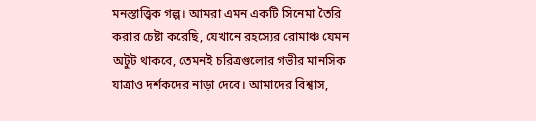মনস্তাত্ত্বিক গল্প। আমরা এমন একটি সিনেমা তৈরি করার চেষ্টা করেছি, যেখানে রহস্যের রোমাঞ্চ যেমন অটুট থাকবে, তেমনই চরিত্রগুলোর গভীর মানসিক যাত্রাও দর্শকদের নাড়া দেবে। আমাদের বিশ্বাস,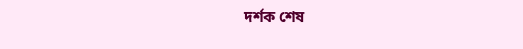দর্শক শেষ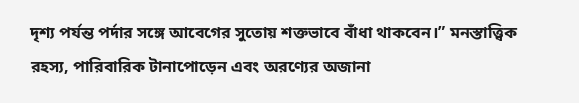দৃশ্য পর্যন্ত পর্দার সঙ্গে আবেগের সুতোয় শক্তভাবে বাঁধা থাকবেন।” মনস্তাত্ত্বিক রহস্য, পারিবারিক টানাপোড়েন এবং অরণ্যের অজানা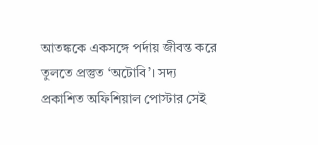আতঙ্ককে একসঙ্গে পর্দায় জীবন্ত করে তুলতে প্রস্তুত ‘অটোবি’। সদ্য প্রকাশিত অফিশিয়াল পোস্টার সেই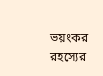ভয়ংকর রহস্যের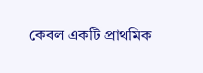কেবল একটি প্রাথমিক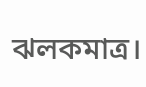ঝলকমাত্র।